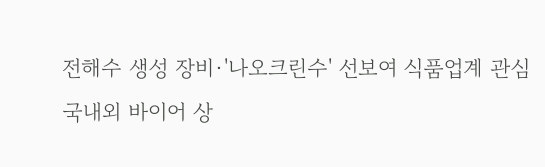전해수 생성 장비·'나오크린수' 선보여 식품업계 관심
국내외 바이어 상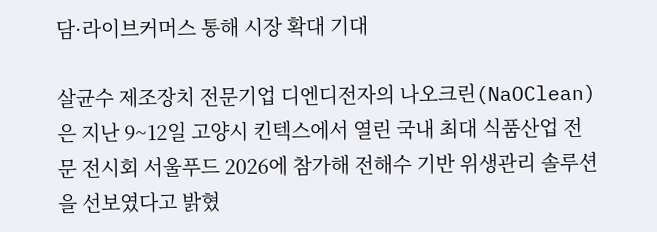담·라이브커머스 통해 시장 확대 기대

살균수 제조장치 전문기업 디엔디전자의 나오크린(NaOClean)은 지난 9~12일 고양시 킨텍스에서 열린 국내 최대 식품산업 전문 전시회 서울푸드 2026에 참가해 전해수 기반 위생관리 솔루션을 선보였다고 밝혔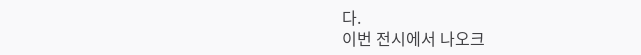다.
이번 전시에서 나오크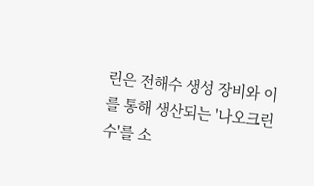린은 전해수 생성 장비와 이를 통해 생산되는 '나오크린수'를 소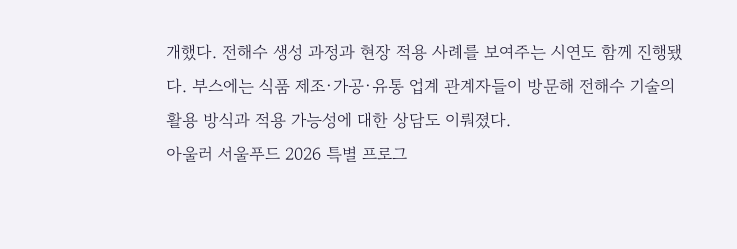개했다. 전해수 생성 과정과 현장 적용 사례를 보여주는 시연도 함께 진행됐다. 부스에는 식품 제조·가공·유통 업계 관계자들이 방문해 전해수 기술의 활용 방식과 적용 가능성에 대한 상담도 이뤄졌다.
아울러 서울푸드 2026 특별 프로그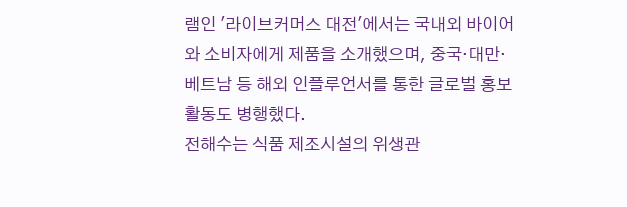램인 '라이브커머스 대전'에서는 국내외 바이어와 소비자에게 제품을 소개했으며, 중국·대만·베트남 등 해외 인플루언서를 통한 글로벌 홍보 활동도 병행했다.
전해수는 식품 제조시설의 위생관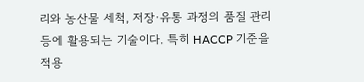리와 농산물 세척, 저장·유통 과정의 품질 관리 등에 활용되는 기술이다. 특히 HACCP 기준을 적용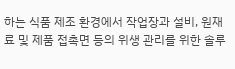하는 식품 제조 환경에서 작업장과 설비, 원재료 및 제품 접촉면 등의 위생 관리를 위한 솔루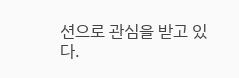션으로 관심을 받고 있다.